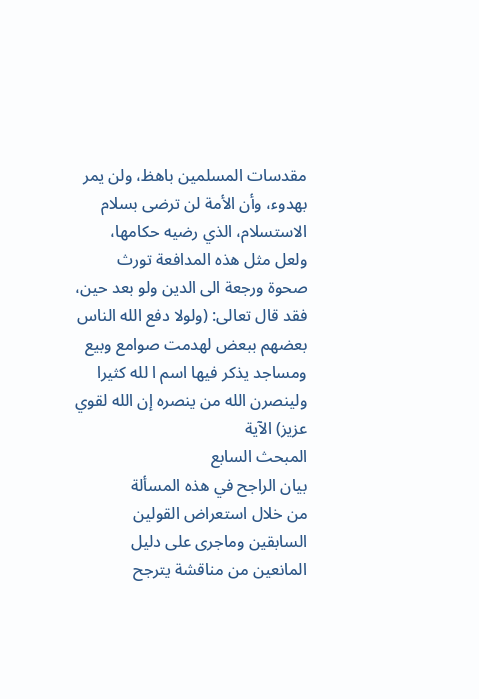مقدسات المسلمين باهظ، ولن يمر بهدوء، وأن الأمة لن ترضى بسلام الاستسلام، الذي رضيه حكامها، ولعل مثل هذه المدافعة تورث صحوة ورجعة الى الدين ولو بعد حين، فقد قال تعالى: (ولولا دفع الله الناس بعضهم ببعض لهدمت صوامع وبيع ومساجد يذكر فيها اسم ا لله كثيرا ولينصرن الله من ينصره إن الله لقوي عزيز) الآية
المبحث السابع
بيان الراجح في هذه المسألة
من خلال استعراض القولين السابقين وماجرى على دليل المانعين من مناقشة يترجح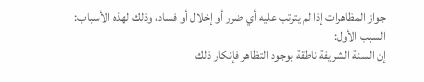جواز المظاهرات إذا لم يترتب عليه أي ضرر أو إخلال أو فساد، وذلك لهذه الأسباب:
السبب الأول:
إن السنة الشريفة ناطقة بوجود التظاهر فإنكار ذلك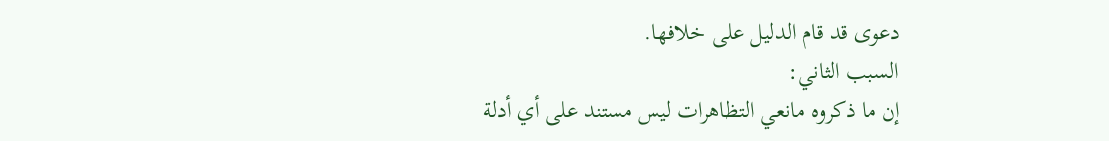دعوى قد قام الدليل على خلافها.
السبب الثاني:
إن ما ذكروه مانعي التظاهرات ليس مستند على أي أدلة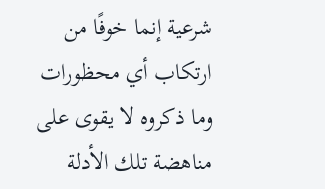شرعية إنما خوفًا من ارتكاب أي محظورات وما ذكروه لا يقوى على مناهضة تلك الأدلة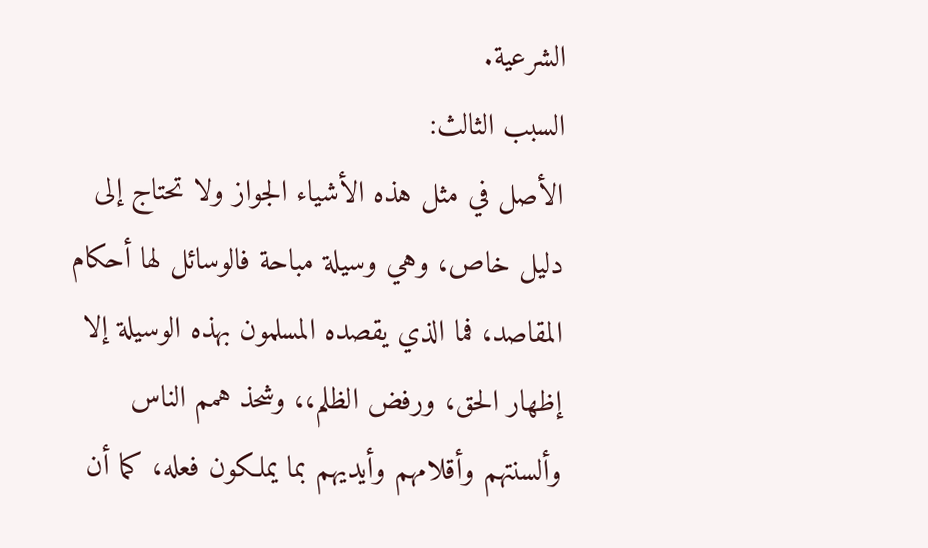الشرعية.
السبب الثالث:
الأصل في مثل هذه الأشياء الجواز ولا تحتاج إلى دليل خاص، وهي وسيلة مباحة فالوسائل لها أحكام المقاصد، فما الذي يقصده المسلمون بهذه الوسيلة إلا إظهار الحق، ورفض الظلم،، وشحذ همم الناس وألسنتهم وأقلامهم وأيديهم بما يملكون فعله، كما أن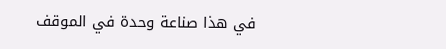في هذا صناعة وحدة في الموقف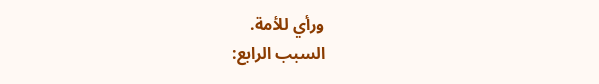ورأي للأمة.
السبب الرابع: